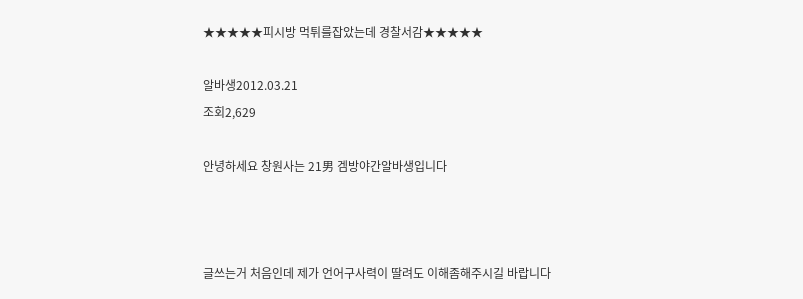★★★★★피시방 먹튀를잡았는데 경찰서감★★★★★

알바생2012.03.21
조회2,629

안녕하세요 창원사는 21男 겜방야간알바생입니다



글쓰는거 처음인데 제가 언어구사력이 딸려도 이해좀해주시길 바랍니다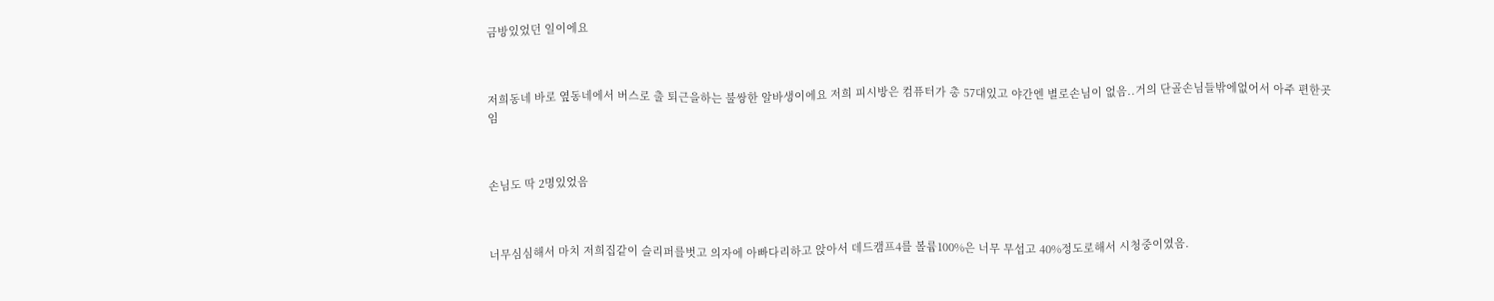금방있었던 일이에요



저희동네 바로 옆동네에서 버스로 출 퇴근을하는 불쌍한 알바생이에요 저희 피시방은 컴퓨터가 총 57대있고 야간엔 별로손님이 없음..거의 단골손님들밖에없어서 아주 편한곳임



손님도 딱 2명있었음



너무심심해서 마치 저희집같이 슬리퍼를벗고 의자에 아빠다리하고 앉아서 데드캠프4를 볼륨100%은 너무 무섭고 40%정도로해서 시청중이였음.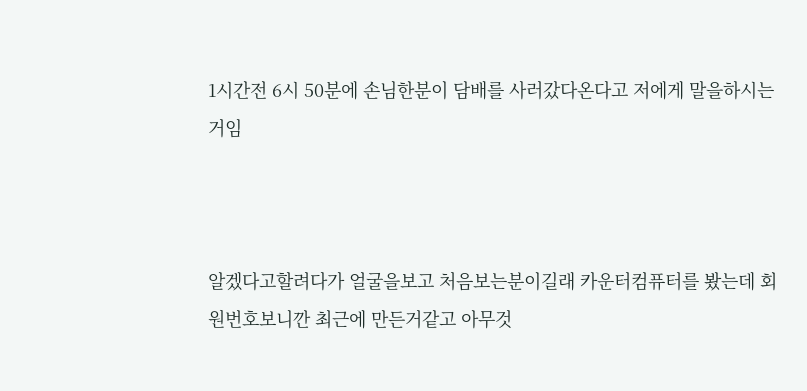1시간전 6시 50분에 손님한분이 담배를 사러갔다온다고 저에게 말을하시는거임



알겠다고할려다가 얼굴을보고 처음보는분이길래 카운터컴퓨터를 봤는데 회원번호보니깐 최근에 만든거같고 아무것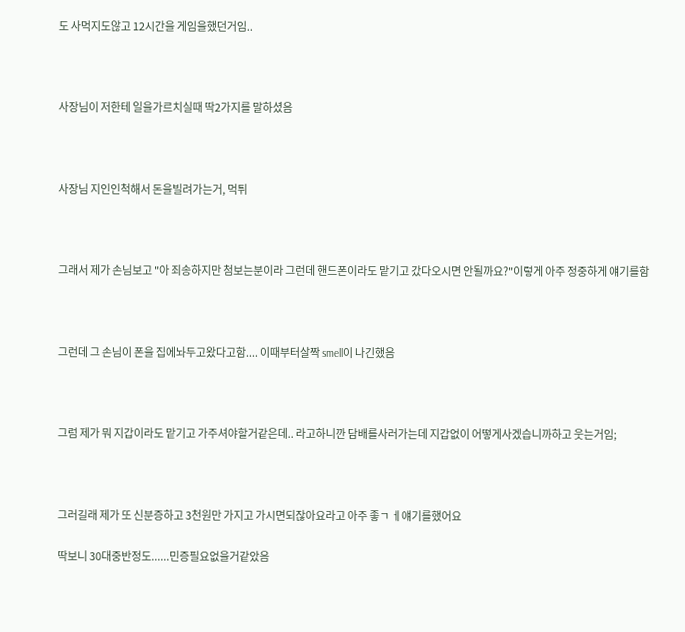도 사먹지도않고 12시간을 게임을했던거임..



사장님이 저한테 일을가르치실때 딱2가지를 말하셨음



사장님 지인인척해서 돈을빌려가는거, 먹튀



그래서 제가 손님보고 "아 죄송하지만 첨보는분이라 그런데 핸드폰이라도 맡기고 갔다오시면 안될까요?"이렇게 아주 정중하게 얘기를함



그런데 그 손님이 폰을 집에놔두고왔다고함.... 이때부터살짝 smell이 나긴했음



그럼 제가 뭐 지갑이라도 맡기고 가주셔야할거같은데.. 라고하니깐 담배를사러가는데 지갑없이 어떻게사겠습니까하고 웃는거임;



그러길래 제가 또 신분증하고 3천원만 가지고 가시면되잖아요라고 아주 좋ㄱ ㅔ얘기를했어요

딱보니 30대중반정도......민증필요없을거같았음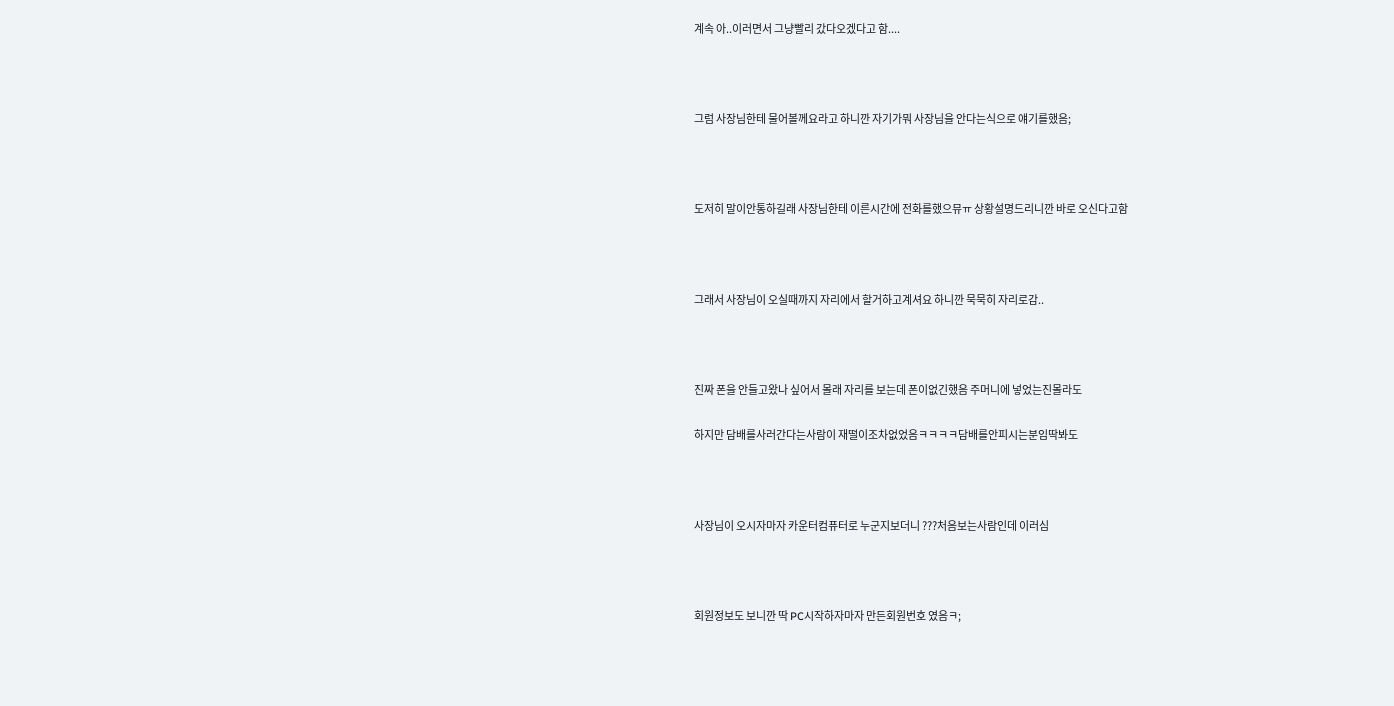계속 아..이러면서 그냥빨리 갔다오겠다고 함....



그럼 사장님한테 물어볼께요라고 하니깐 자기가뭐 사장님을 안다는식으로 얘기를했음;



도저히 말이안통하길래 사장님한테 이른시간에 전화를했으뮤ㅠ 상황설명드리니깐 바로 오신다고함



그래서 사장님이 오실때까지 자리에서 할거하고계셔요 하니깐 묵묵히 자리로감..



진짜 폰을 안들고왔나 싶어서 몰래 자리를 보는데 폰이없긴했음 주머니에 넣었는진몰라도

하지만 담배를사러간다는사람이 재떨이조차없었음ㅋㅋㅋㅋ담배를안피시는분임딱봐도



사장님이 오시자마자 카운터컴퓨터로 누군지보더니 ???처음보는사람인데 이러심



회원정보도 보니깐 딱 PC시작하자마자 만든회원번호 였음ㅋ;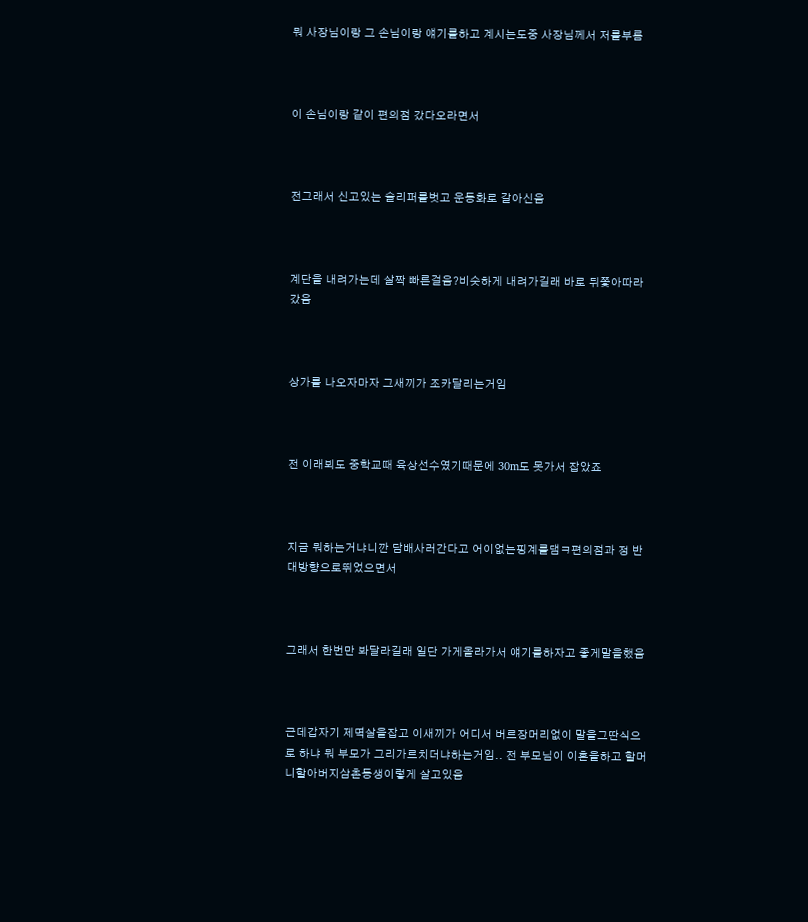뭐 사장님이랑 그 손님이랑 얘기를하고 계시는도중 사장님께서 저를부름



이 손님이랑 같이 편의점 갔다오라면서



전그래서 신고있는 슬리퍼를벗고 운동화로 갈아신음



계단을 내려가는데 살짝 빠른걸음?비슷하게 내려가길래 바로 뒤쫓아따라갔음



상가를 나오자마자 그새끼가 조카달리는거임



전 이래뵈도 중학교때 육상선수였기때문에 30m도 못가서 잡았죠



지금 뭐하는거냐니깐 담배사러간다고 어이없는핑계를댐ㅋ편의점과 정 반대방향으로뛰었으면서



그래서 한번만 봐달라길래 일단 가게올라가서 얘기를하자고 좋게말을했음



근데갑자기 제멱살을잡고 이새끼가 어디서 버르장머리없이 말을그딴식으로 하냐 뭐 부모가 그리가르치더냐하는거임.. 전 부모님이 이혼을하고 할머니할아버지삼촌동생이렇게 살고있음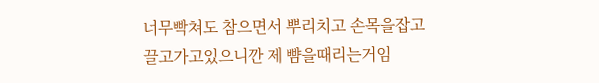너무빡쳐도 참으면서 뿌리치고 손목을잡고 끌고가고있으니깐 제 뺨을때리는거임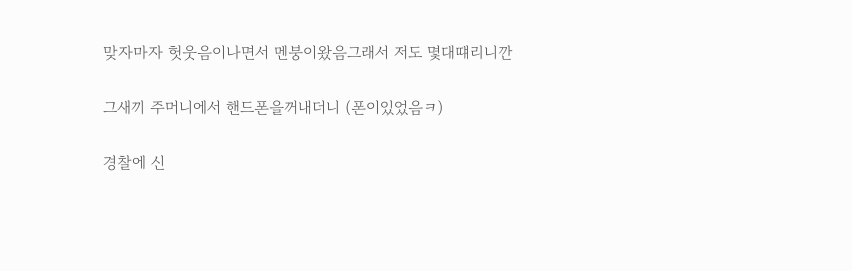맞자마자 헛웃음이나면서 멘붕이왔음그래서 저도 몇대떄리니깐

그새끼 주머니에서 핸드폰을꺼내더니 (폰이있었음ㅋ)

경찰에 신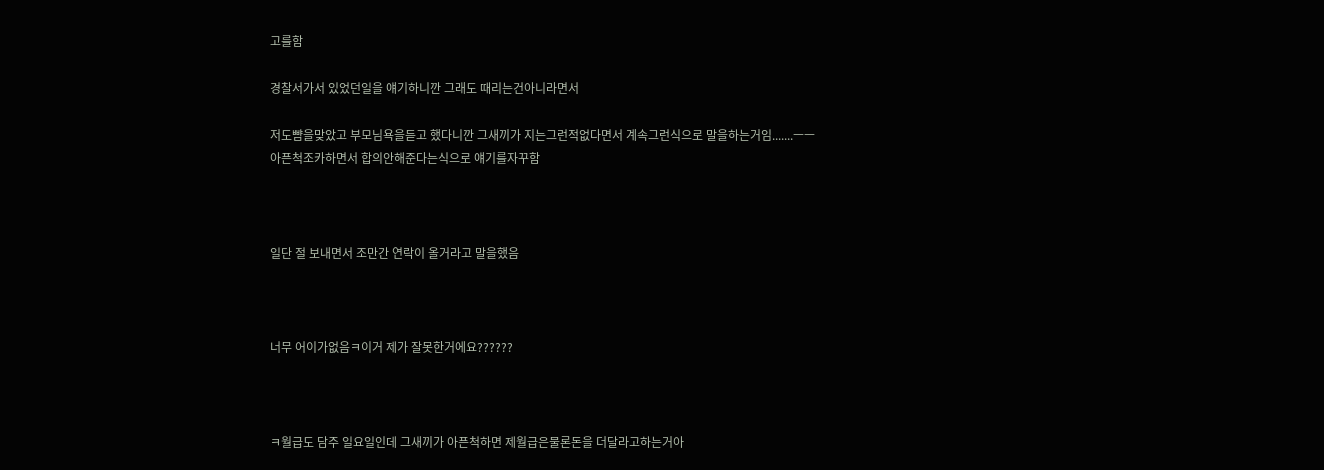고를함

경찰서가서 있었던일을 얘기하니깐 그래도 때리는건아니라면서

저도뺨을맞았고 부모님욕을듣고 했다니깐 그새끼가 지는그런적없다면서 계속그런식으로 말을하는거임.......ㅡㅡ 아픈척조카하면서 합의안해준다는식으로 얘기를자꾸함



일단 절 보내면서 조만간 연락이 올거라고 말을했음



너무 어이가없음ㅋ이거 제가 잘못한거에요??????



ㅋ월급도 담주 일요일인데 그새끼가 아픈척하면 제월급은물론돈을 더달라고하는거아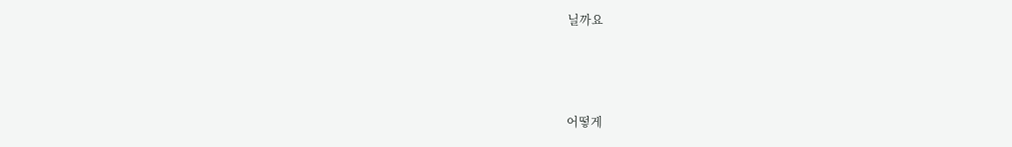닐까요



어떻게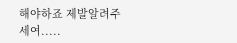해야하죠 제발알려주세여.....